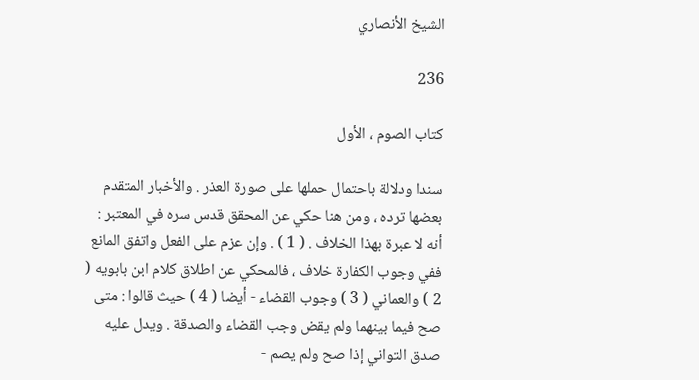الشيخ الأنصاري

236

كتاب الصوم ، الأول

سندا ودلالة باحتمال حملها على صورة العذر . والأخبار المتقدم بعضها ترده ، ومن هنا حكي عن المحقق قدس سره في المعتبر : أنه لا عبرة بهذا الخلاف . ( 1 ) . وإن عزم على الفعل واتفق المانع ففي وجوب الكفارة خلاف ، فالمحكي عن اطلاق كلام ابن بابويه ( 2 ) والعماني ( 3 ) وجوب القضاء - أيضا ( 4 ) حيث قالوا : متى صح فيما بينهما ولم يقض وجب القضاء والصدقة . ويدل عليه صدق التواني إذا صح ولم يصم -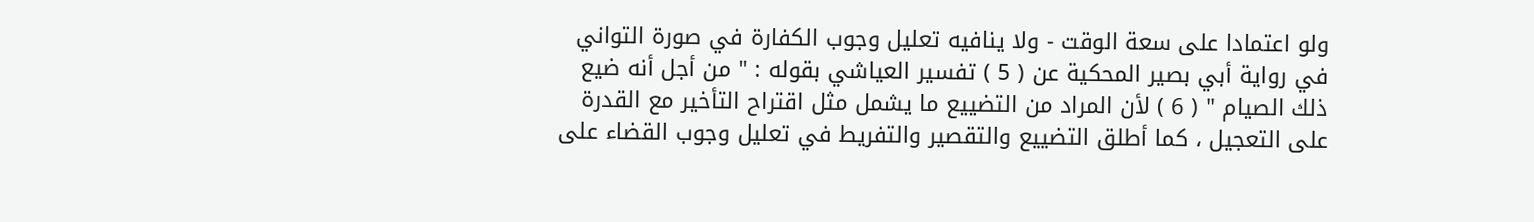ولو اعتمادا على سعة الوقت - ولا ينافيه تعليل وجوب الكفارة في صورة التواني في رواية أبي بصير المحكية عن ( 5 ) تفسير العياشي بقوله : " من أجل أنه ضيع ذلك الصيام " ( 6 ) لأن المراد من التضييع ما يشمل مثل اقتراح التأخير مع القدرة على التعجيل ، كما أطلق التضييع والتقصير والتفريط في تعليل وجوب القضاء على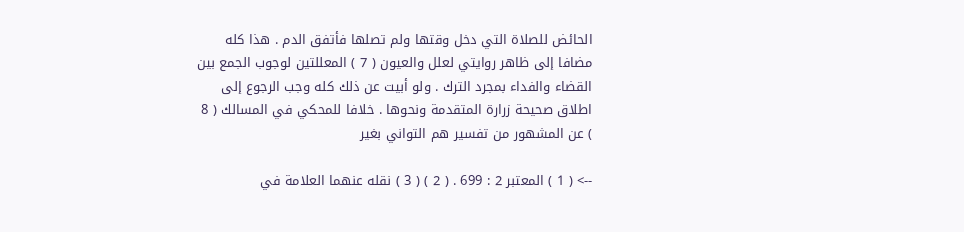الحائض للصلاة التي دخل وقتها ولم تصلها فأتفق الدم . هذا كله مضافا إلى ظاهر روايتي لعلل والعيون ( 7 ) المعللتين لوجوب الجمع بين القضاء والفداء بمجرد الترك . ولو أبيت عن ذلك كله وجب الرجوع إلى اطلاق صحيحة زرارة المتقدمة ونحوها . خلافا للمحكي في المسالك ( 8 ) عن المشهور من تفسير هم التواني بغير

--> ( 1 ) المعتبر 2 : 699 . ( 2 ) ( 3 ) نقله عنهما العلامة في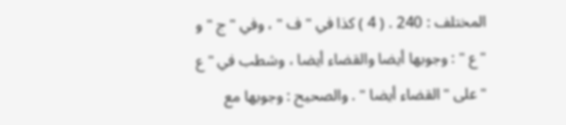المختلف : 240 . ( 4 ) كذا في " ف " ، وفي " ج " و " ع " : وجوبها أيضا والقضاء أيضا ، وشطب في " ع " على " القضاء أيضا " . والصحيح : وجوبها مع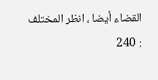القضاء أيضا ، انظر المختلف : 240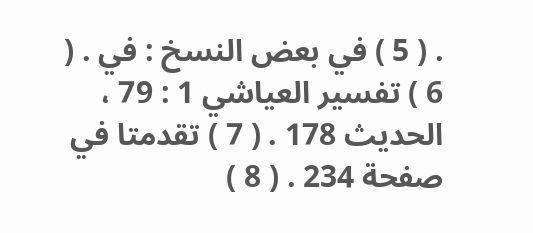. ( 5 ) في بعض النسخ : في . ( 6 ) تفسير العياشي 1 : 79 ، الحديث 178 . ( 7 ) تقدمتا في صفحة 234 . ( 8 )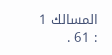المسالك 1 : 61 .